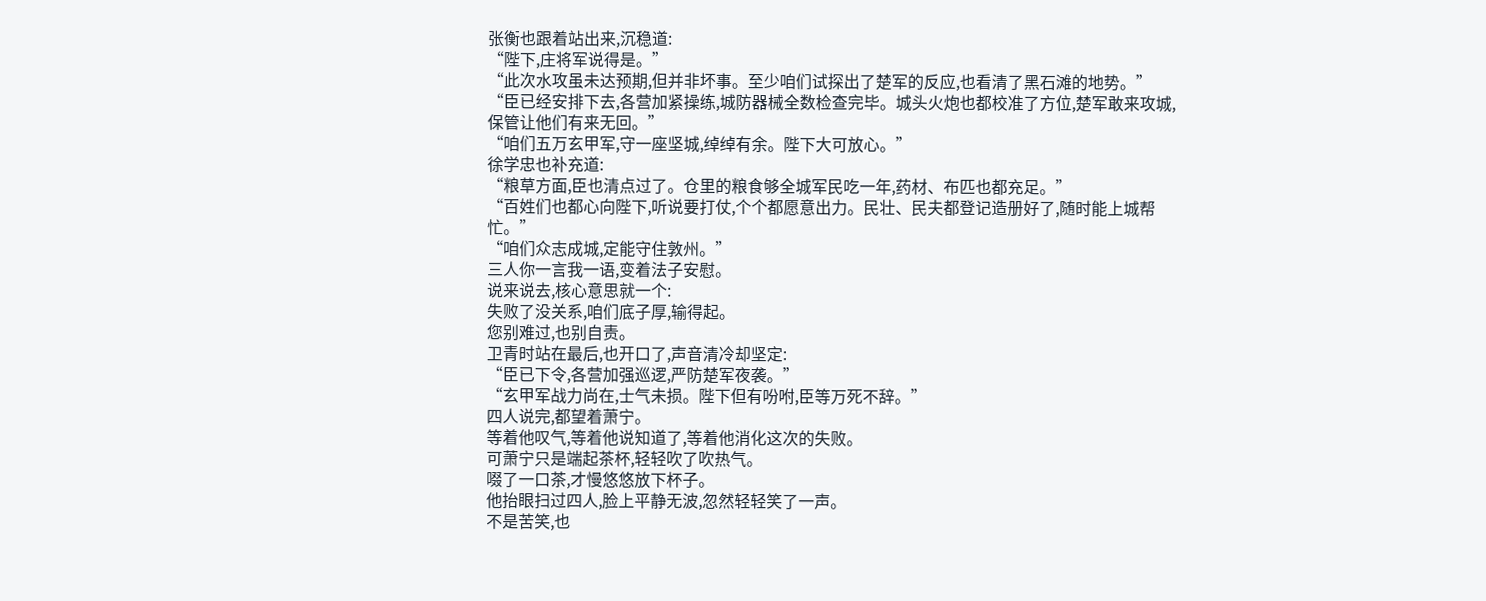张衡也跟着站出来,沉稳道:
“陛下,庄将军说得是。”
“此次水攻虽未达预期,但并非坏事。至少咱们试探出了楚军的反应,也看清了黑石滩的地势。”
“臣已经安排下去,各营加紧操练,城防器械全数检查完毕。城头火炮也都校准了方位,楚军敢来攻城,保管让他们有来无回。”
“咱们五万玄甲军,守一座坚城,绰绰有余。陛下大可放心。”
徐学忠也补充道:
“粮草方面,臣也清点过了。仓里的粮食够全城军民吃一年,药材、布匹也都充足。”
“百姓们也都心向陛下,听说要打仗,个个都愿意出力。民壮、民夫都登记造册好了,随时能上城帮忙。”
“咱们众志成城,定能守住敦州。”
三人你一言我一语,变着法子安慰。
说来说去,核心意思就一个:
失败了没关系,咱们底子厚,输得起。
您别难过,也别自责。
卫青时站在最后,也开口了,声音清冷却坚定:
“臣已下令,各营加强巡逻,严防楚军夜袭。”
“玄甲军战力尚在,士气未损。陛下但有吩咐,臣等万死不辞。”
四人说完,都望着萧宁。
等着他叹气,等着他说知道了,等着他消化这次的失败。
可萧宁只是端起茶杯,轻轻吹了吹热气。
啜了一口茶,才慢悠悠放下杯子。
他抬眼扫过四人,脸上平静无波,忽然轻轻笑了一声。
不是苦笑,也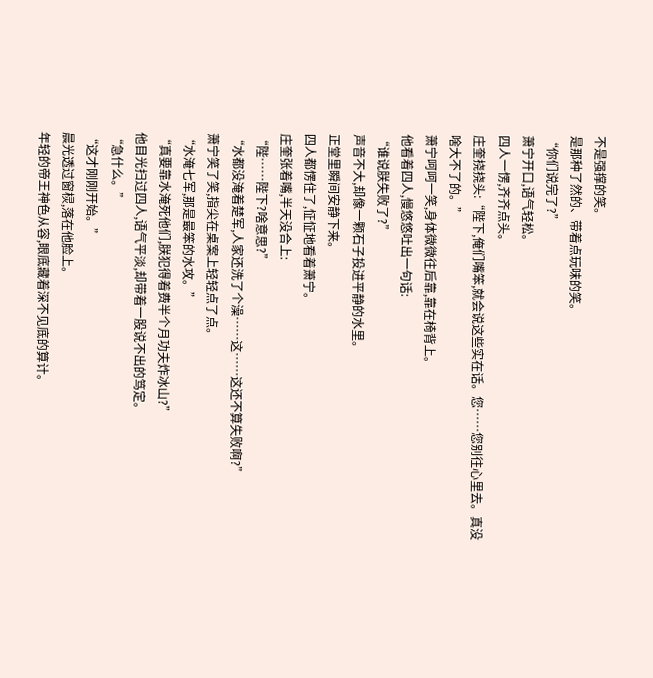不是强撑的笑。
是那种了然的、带着点玩味的笑。
“你们说完了?”
萧宁开口,语气轻松。
四人一愣,齐齐点头。
庄奎挠挠头:“陛下,俺们嘴笨,就会说这些实在话。您……您别往心里去。真没啥大不了的。”
萧宁呵呵一笑,身体微微往后靠,靠在椅背上。
他看着四人,慢悠悠吐出一句话:
“谁说朕失败了?”
声音不大,却像一颗石子投进平静的水里。
正堂里瞬间安静下来。
四人都愣住了,怔怔地看着萧宁。
庄奎张着嘴,半天没合上:
“陛……陛下?啥意思?”
“水都没淹着楚军,人家还洗了个澡……这……这还不算失败啊?”
萧宁笑了笑,指尖在桌案上轻轻点了点。
“水淹七军,那是最笨的水攻。”
“真要靠水淹死他们,朕犯得着费半个月功夫炸冰山?”
他目光扫过四人,语气平淡,却带着一股说不出的笃定。
“急什么。”
“这才刚刚开始。”
晨光透过窗棂,落在他脸上。
年轻的帝王神色从容,眼底藏着深不见底的算计。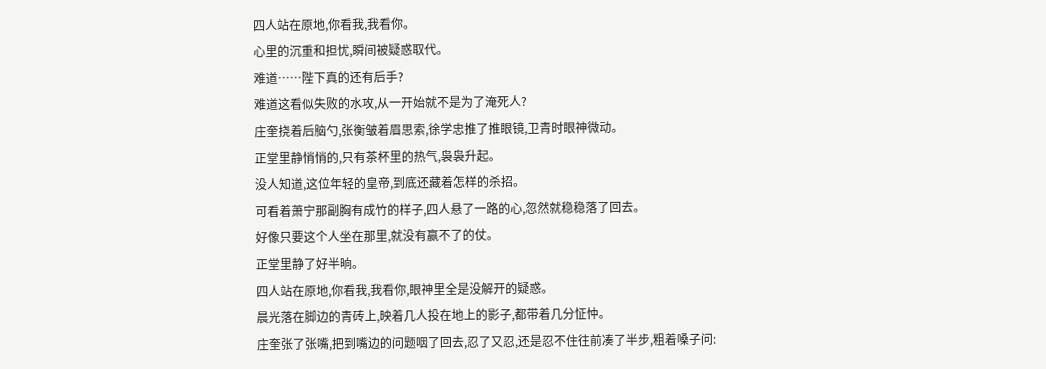四人站在原地,你看我,我看你。
心里的沉重和担忧,瞬间被疑惑取代。
难道……陛下真的还有后手?
难道这看似失败的水攻,从一开始就不是为了淹死人?
庄奎挠着后脑勺,张衡皱着眉思索,徐学忠推了推眼镜,卫青时眼神微动。
正堂里静悄悄的,只有茶杯里的热气,袅袅升起。
没人知道,这位年轻的皇帝,到底还藏着怎样的杀招。
可看着萧宁那副胸有成竹的样子,四人悬了一路的心,忽然就稳稳落了回去。
好像只要这个人坐在那里,就没有赢不了的仗。
正堂里静了好半晌。
四人站在原地,你看我,我看你,眼神里全是没解开的疑惑。
晨光落在脚边的青砖上,映着几人投在地上的影子,都带着几分怔忡。
庄奎张了张嘴,把到嘴边的问题咽了回去,忍了又忍,还是忍不住往前凑了半步,粗着嗓子问: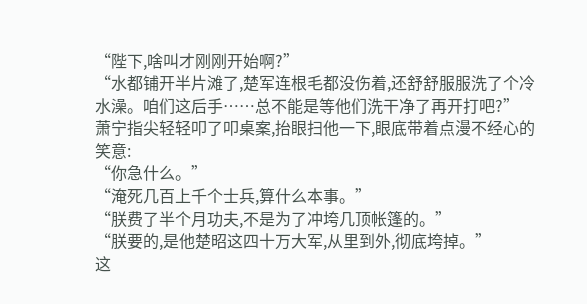“陛下,啥叫才刚刚开始啊?”
“水都铺开半片滩了,楚军连根毛都没伤着,还舒舒服服洗了个冷水澡。咱们这后手……总不能是等他们洗干净了再开打吧?”
萧宁指尖轻轻叩了叩桌案,抬眼扫他一下,眼底带着点漫不经心的笑意:
“你急什么。”
“淹死几百上千个士兵,算什么本事。”
“朕费了半个月功夫,不是为了冲垮几顶帐篷的。”
“朕要的,是他楚昭这四十万大军,从里到外,彻底垮掉。”
这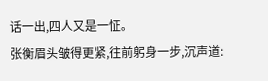话一出,四人又是一怔。
张衡眉头皱得更紧,往前躬身一步,沉声道: